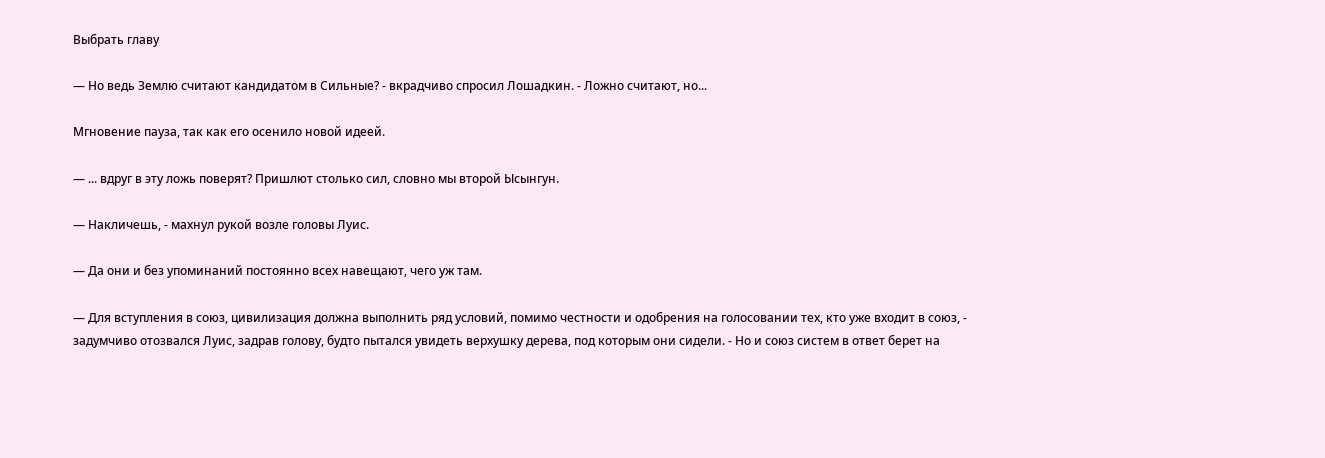Выбрать главу

— Но ведь Землю считают кандидатом в Сильные? - вкрадчиво спросил Лошадкин. - Ложно считают, но...

Мгновение пауза, так как его осенило новой идеей.

— ... вдруг в эту ложь поверят? Пришлют столько сил, словно мы второй Ысынгун.

— Накличешь, - махнул рукой возле головы Луис.

— Да они и без упоминаний постоянно всех навещают, чего уж там.

— Для вступления в союз, цивилизация должна выполнить ряд условий, помимо честности и одобрения на голосовании тех, кто уже входит в союз, - задумчиво отозвался Луис, задрав голову, будто пытался увидеть верхушку дерева, под которым они сидели. - Но и союз систем в ответ берет на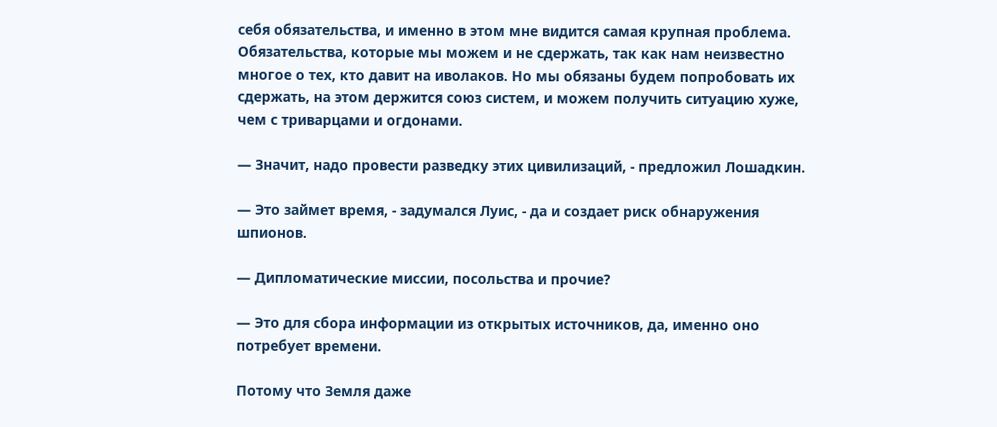себя обязательства, и именно в этом мне видится самая крупная проблема. Обязательства, которые мы можем и не сдержать, так как нам неизвестно многое о тех, кто давит на иволаков. Но мы обязаны будем попробовать их сдержать, на этом держится союз систем, и можем получить ситуацию хуже, чем с триварцами и огдонами.

— Значит, надо провести разведку этих цивилизаций, - предложил Лошадкин.

— Это займет время, - задумался Луис, - да и создает риск обнаружения шпионов.

— Дипломатические миссии, посольства и прочие?

— Это для сбора информации из открытых источников, да, именно оно потребует времени.

Потому что Земля даже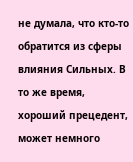не думала, что кто-то обратится из сферы влияния Сильных. В то же время, хороший прецедент, может немного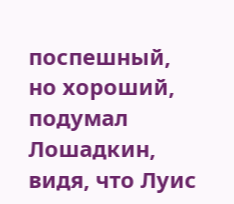поспешный, но хороший, подумал Лошадкин, видя, что Луис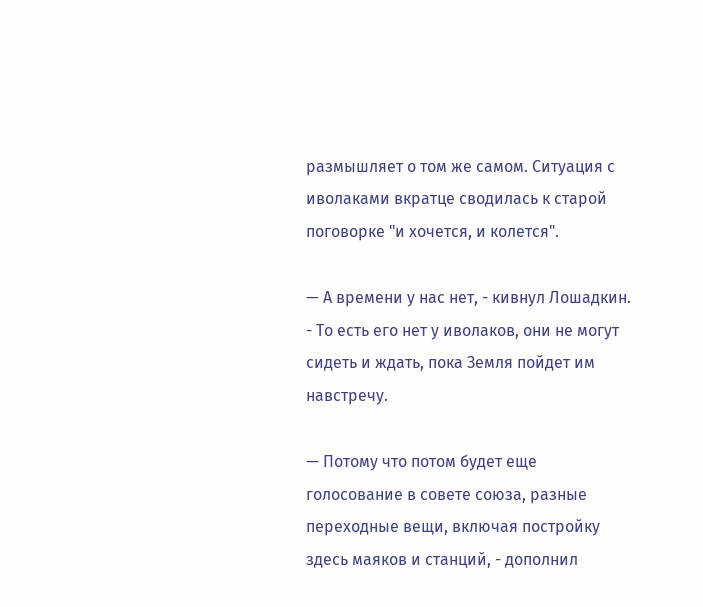размышляет о том же самом. Ситуация с иволаками вкратце сводилась к старой поговорке "и хочется, и колется".

— А времени у нас нет, - кивнул Лошадкин. - То есть его нет у иволаков, они не могут сидеть и ждать, пока Земля пойдет им навстречу.

— Потому что потом будет еще голосование в совете союза, разные переходные вещи, включая постройку здесь маяков и станций, - дополнил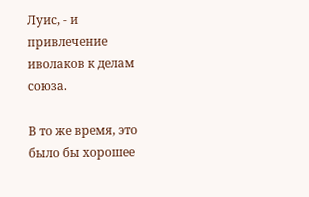Луис, - и привлечение иволаков к делам союза.

В то же время, это было бы хорошее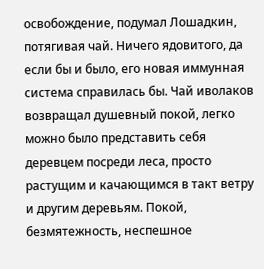освобождение, подумал Лошадкин, потягивая чай. Ничего ядовитого, да если бы и было, его новая иммунная система справилась бы. Чай иволаков возвращал душевный покой, легко можно было представить себя деревцем посреди леса, просто растущим и качающимся в такт ветру и другим деревьям. Покой, безмятежность, неспешное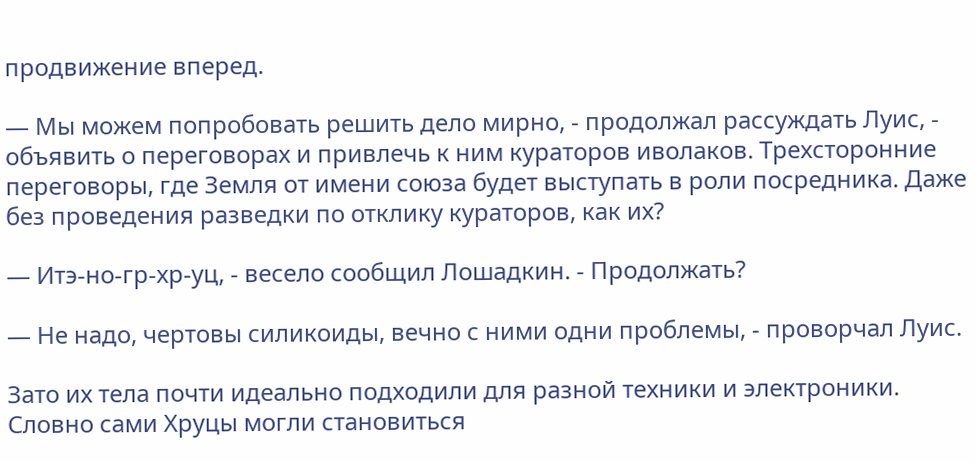продвижение вперед.

— Мы можем попробовать решить дело мирно, - продолжал рассуждать Луис, - объявить о переговорах и привлечь к ним кураторов иволаков. Трехсторонние переговоры, где Земля от имени союза будет выступать в роли посредника. Даже без проведения разведки по отклику кураторов, как их?

— Итэ-но-гр-хр-уц, - весело сообщил Лошадкин. - Продолжать?

— Не надо, чертовы силикоиды, вечно с ними одни проблемы, - проворчал Луис.

Зато их тела почти идеально подходили для разной техники и электроники. Словно сами Хруцы могли становиться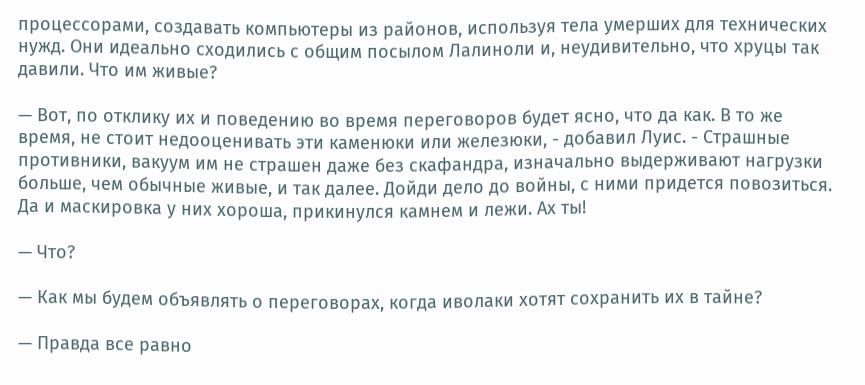процессорами, создавать компьютеры из районов, используя тела умерших для технических нужд. Они идеально сходились с общим посылом Лалиноли и, неудивительно, что хруцы так давили. Что им живые?

— Вот, по отклику их и поведению во время переговоров будет ясно, что да как. В то же время, не стоит недооценивать эти каменюки или железюки, - добавил Луис. - Страшные противники, вакуум им не страшен даже без скафандра, изначально выдерживают нагрузки больше, чем обычные живые, и так далее. Дойди дело до войны, с ними придется повозиться. Да и маскировка у них хороша, прикинулся камнем и лежи. Ах ты!

— Что?

— Как мы будем объявлять о переговорах, когда иволаки хотят сохранить их в тайне?

— Правда все равно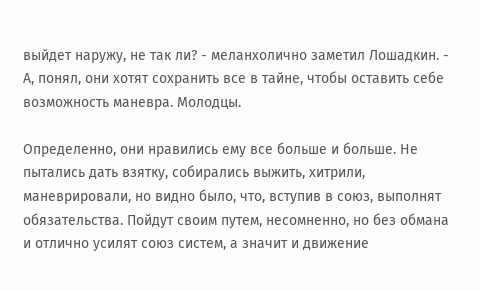выйдет наружу, не так ли? - меланхолично заметил Лошадкин. - А, понял, они хотят сохранить все в тайне, чтобы оставить себе возможность маневра. Молодцы.

Определенно, они нравились ему все больше и больше. Не пытались дать взятку, собирались выжить, хитрили, маневрировали, но видно было, что, вступив в союз, выполнят обязательства. Пойдут своим путем, несомненно, но без обмана и отлично усилят союз систем, а значит и движение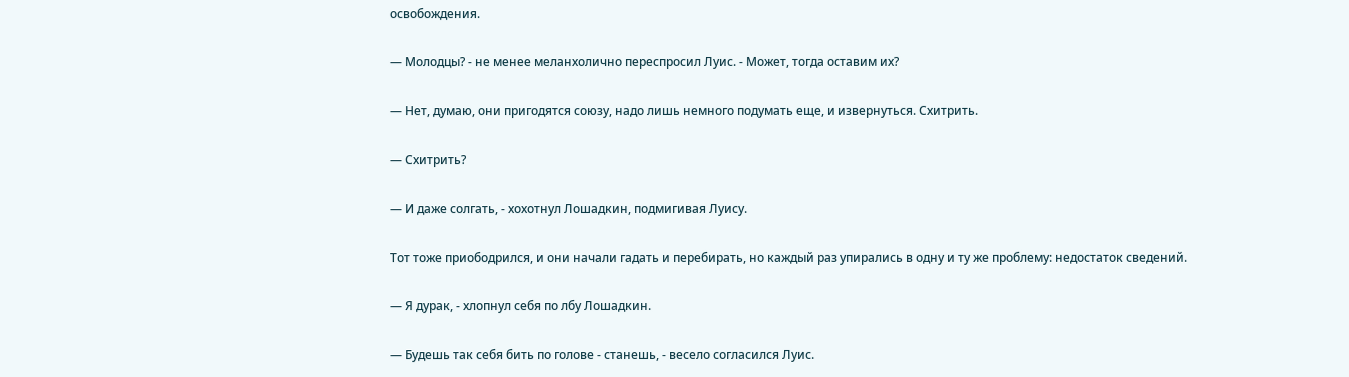освобождения.

— Молодцы? - не менее меланхолично переспросил Луис. - Может, тогда оставим их?

— Нет, думаю, они пригодятся союзу, надо лишь немного подумать еще, и извернуться. Схитрить.

— Схитрить?

— И даже солгать, - хохотнул Лошадкин, подмигивая Луису.

Тот тоже приободрился, и они начали гадать и перебирать, но каждый раз упирались в одну и ту же проблему: недостаток сведений.

— Я дурак, - хлопнул себя по лбу Лошадкин.

— Будешь так себя бить по голове - станешь, - весело согласился Луис.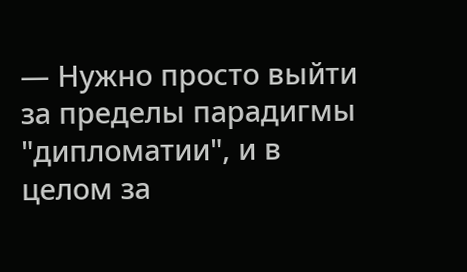— Нужно просто выйти за пределы парадигмы "дипломатии", и в целом за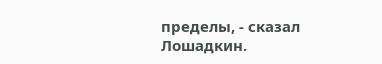пределы, - сказал Лошадкин.